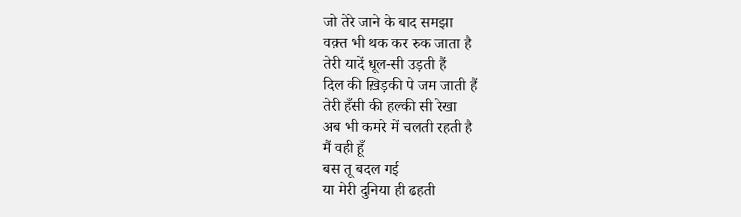जो तेरे जाने के बाद समझा
वक़्त भी थक कर रुक जाता है
तेरी यादें धूल-सी उड़ती हैं
दिल की ख़िड़की पे जम जाती हैं
तेरी हँसी की हल्की सी रेखा
अब भी कमरे में चलती रहती है
मैं वही हूँ
बस तू बदल गई
या मेरी दुनिया ही ढहती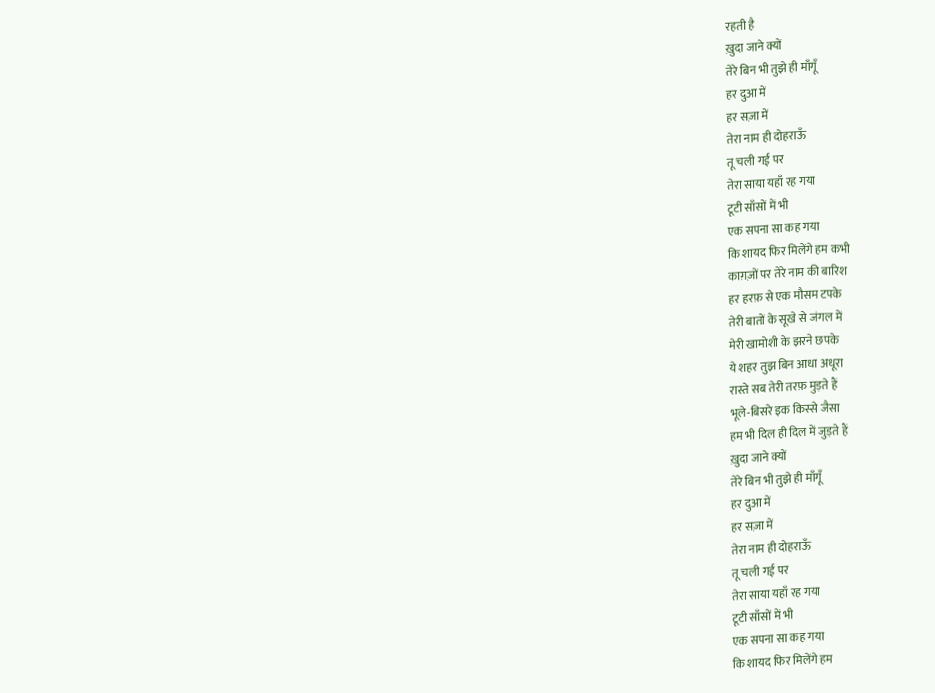रहती है
ख़ुदा जाने क्यों
तेरे बिन भी तुझे ही माँगूँ
हर दुआ में
हर सज़ा में
तेरा नाम ही दोहराऊँ
तू चली गई पर
तेरा साया यहाँ रह गया
टूटी साँसों में भी
एक सपना सा कह गया
कि शायद फिर मिलेंगे हम कभी
काग़ज़ों पर तेरे नाम की बारिश
हर हरफ़ से एक मौसम टपके
तेरी बातों के सूखे से जंगल में
मेरी खामोशी के झरने छपके
ये शहर तुझ बिन आधा अधूरा
रास्ते सब तेरी तरफ़ मुड़ते हैं
भूले-बिसरे इक किस्से जैसा
हम भी दिल ही दिल में जुड़ते हैं
ख़ुदा जाने क्यों
तेरे बिन भी तुझे ही माँगूँ
हर दुआ में
हर सज़ा में
तेरा नाम ही दोहराऊँ
तू चली गई पर
तेरा साया यहाँ रह गया
टूटी साँसों में भी
एक सपना सा कह गया
कि शायद फिर मिलेंगे हम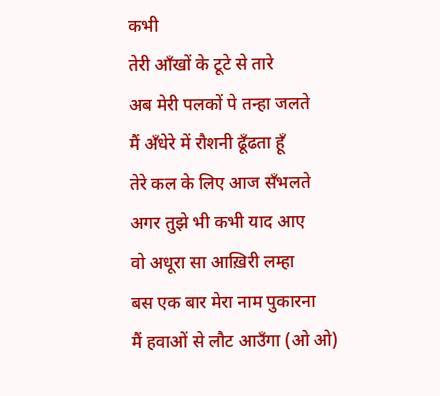कभी
तेरी आँखों के टूटे से तारे
अब मेरी पलकों पे तन्हा जलते
मैं अँधेरे में रौशनी ढूँढता हूँ
तेरे कल के लिए आज सँभलते
अगर तुझे भी कभी याद आए
वो अधूरा सा आख़िरी लम्हा
बस एक बार मेरा नाम पुकारना
मैं हवाओं से लौट आउँगा (ओ ओ)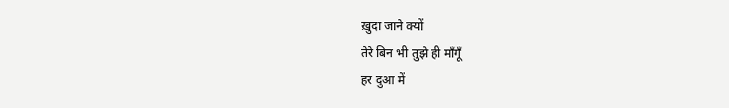ख़ुदा जाने क्यों
तेरे बिन भी तुझे ही माँगूँ
हर दुआ में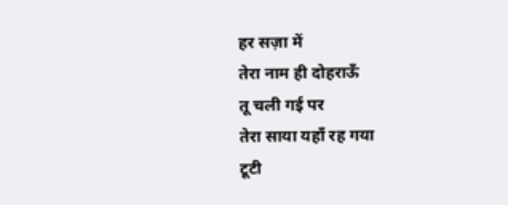हर सज़ा में
तेरा नाम ही दोहराऊँ
तू चली गई पर
तेरा साया यहाँ रह गया
टूटी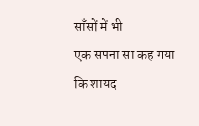साँसों में भी
एक सपना सा कह गया
कि शायद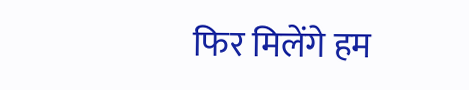फिर मिलेंगे हम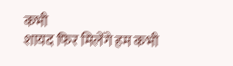कभी
शायद फिर मिलेंगे हम कभी